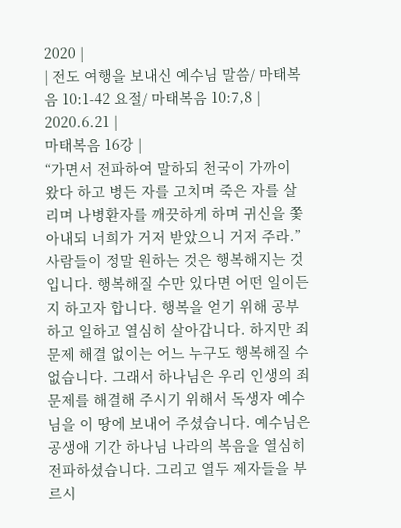2020 |
| 전도 여행을 보내신 예수님 말씀/ 마태복음 10:1-42 요절/ 마태복음 10:7,8 | 2020.6.21 |
마태복음 16강 |
“가면서 전파하여 말하되 천국이 가까이 왔다 하고 병든 자를 고치며 죽은 자를 살리며 나병환자를 깨끗하게 하며 귀신을 쫓아내되 너희가 거저 받았으니 거저 주라.”
사람들이 정말 원하는 것은 행복해지는 것입니다. 행복해질 수만 있다면 어떤 일이든지 하고자 합니다. 행복을 얻기 위해 공부하고 일하고 열심히 살아갑니다. 하지만 죄 문제 해결 없이는 어느 누구도 행복해질 수 없습니다. 그래서 하나님은 우리 인생의 죄 문제를 해결해 주시기 위해서 독생자 예수님을 이 땅에 보내어 주셨습니다. 예수님은 공생애 기간 하나님 나라의 복음을 열심히 전파하셨습니다. 그리고 열두 제자들을 부르시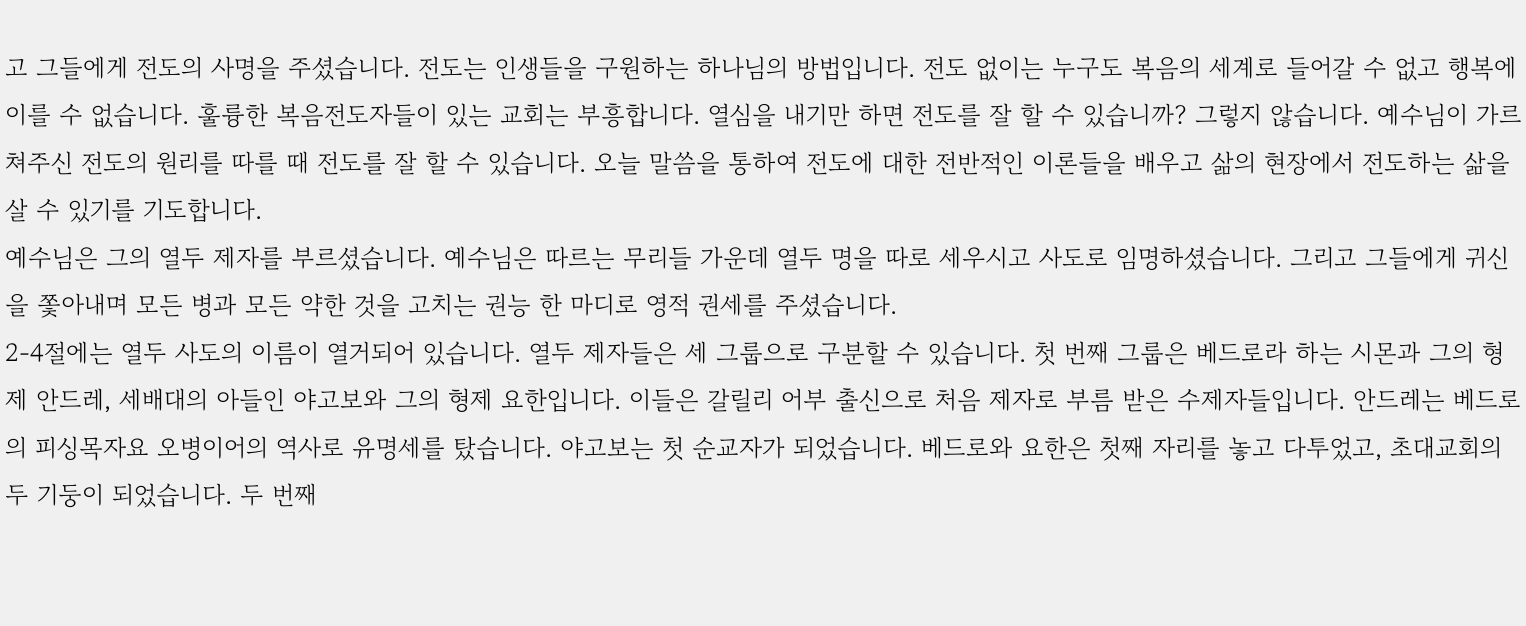고 그들에게 전도의 사명을 주셨습니다. 전도는 인생들을 구원하는 하나님의 방법입니다. 전도 없이는 누구도 복음의 세계로 들어갈 수 없고 행복에 이를 수 없습니다. 훌륭한 복음전도자들이 있는 교회는 부흥합니다. 열심을 내기만 하면 전도를 잘 할 수 있습니까? 그렇지 않습니다. 예수님이 가르쳐주신 전도의 원리를 따를 때 전도를 잘 할 수 있습니다. 오늘 말씀을 통하여 전도에 대한 전반적인 이론들을 배우고 삶의 현장에서 전도하는 삶을 살 수 있기를 기도합니다.
예수님은 그의 열두 제자를 부르셨습니다. 예수님은 따르는 무리들 가운데 열두 명을 따로 세우시고 사도로 임명하셨습니다. 그리고 그들에게 귀신을 쫓아내며 모든 병과 모든 약한 것을 고치는 권능 한 마디로 영적 권세를 주셨습니다.
2-4절에는 열두 사도의 이름이 열거되어 있습니다. 열두 제자들은 세 그룹으로 구분할 수 있습니다. 첫 번째 그룹은 베드로라 하는 시몬과 그의 형제 안드레, 세배대의 아들인 야고보와 그의 형제 요한입니다. 이들은 갈릴리 어부 출신으로 처음 제자로 부름 받은 수제자들입니다. 안드레는 베드로의 피싱목자요 오병이어의 역사로 유명세를 탔습니다. 야고보는 첫 순교자가 되었습니다. 베드로와 요한은 첫째 자리를 놓고 다투었고, 초대교회의 두 기둥이 되었습니다. 두 번째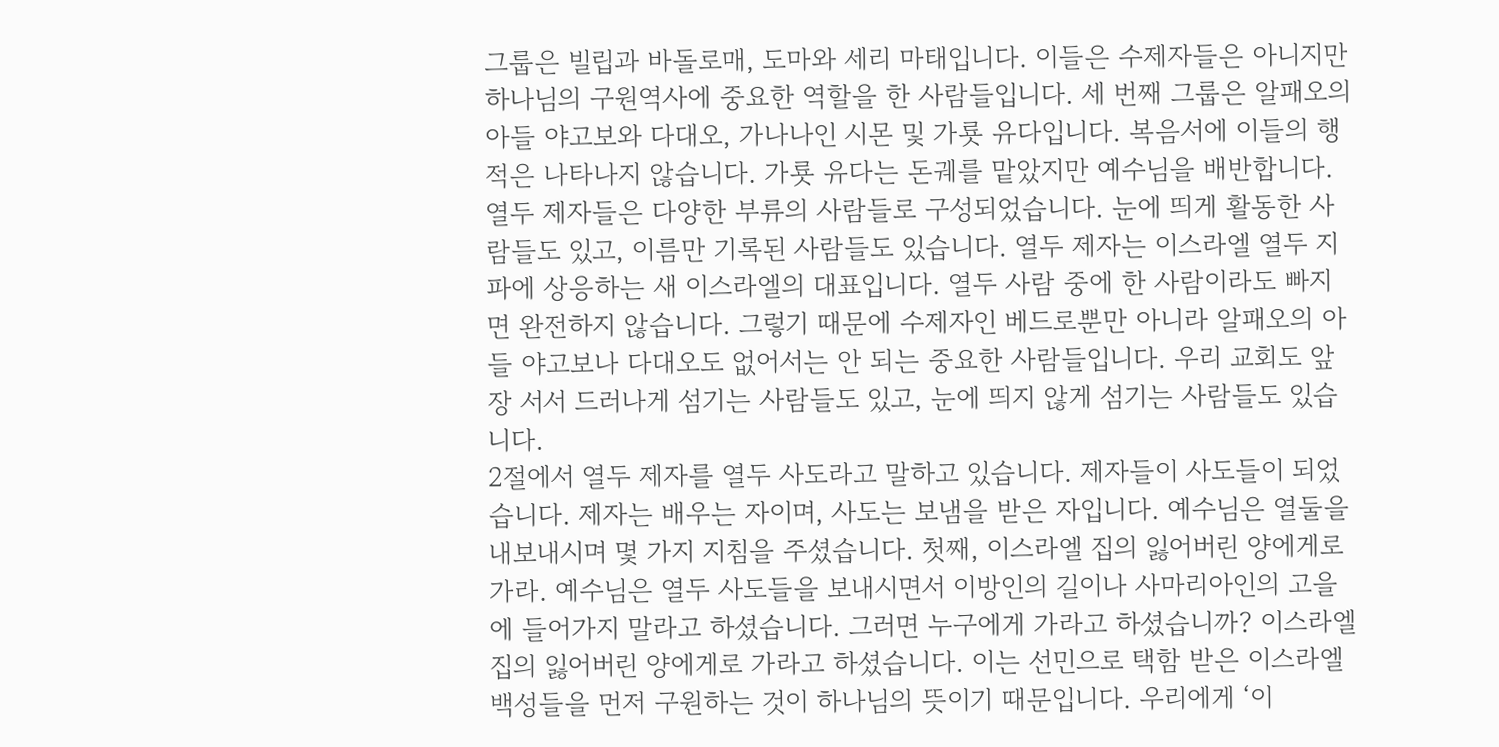그룹은 빌립과 바돌로매, 도마와 세리 마태입니다. 이들은 수제자들은 아니지만 하나님의 구원역사에 중요한 역할을 한 사람들입니다. 세 번째 그룹은 알패오의 아들 야고보와 다대오, 가나나인 시몬 및 가룟 유다입니다. 복음서에 이들의 행적은 나타나지 않습니다. 가룟 유다는 돈궤를 맡았지만 예수님을 배반합니다. 열두 제자들은 다양한 부류의 사람들로 구성되었습니다. 눈에 띄게 활동한 사람들도 있고, 이름만 기록된 사람들도 있습니다. 열두 제자는 이스라엘 열두 지파에 상응하는 새 이스라엘의 대표입니다. 열두 사람 중에 한 사람이라도 빠지면 완전하지 않습니다. 그렇기 때문에 수제자인 베드로뿐만 아니라 알패오의 아들 야고보나 다대오도 없어서는 안 되는 중요한 사람들입니다. 우리 교회도 앞장 서서 드러나게 섬기는 사람들도 있고, 눈에 띄지 않게 섬기는 사람들도 있습니다.
2절에서 열두 제자를 열두 사도라고 말하고 있습니다. 제자들이 사도들이 되었습니다. 제자는 배우는 자이며, 사도는 보냄을 받은 자입니다. 예수님은 열둘을 내보내시며 몇 가지 지침을 주셨습니다. 첫째, 이스라엘 집의 잃어버린 양에게로 가라. 예수님은 열두 사도들을 보내시면서 이방인의 길이나 사마리아인의 고을에 들어가지 말라고 하셨습니다. 그러면 누구에게 가라고 하셨습니까? 이스라엘 집의 잃어버린 양에게로 가라고 하셨습니다. 이는 선민으로 택함 받은 이스라엘 백성들을 먼저 구원하는 것이 하나님의 뜻이기 때문입니다. 우리에게 ‘이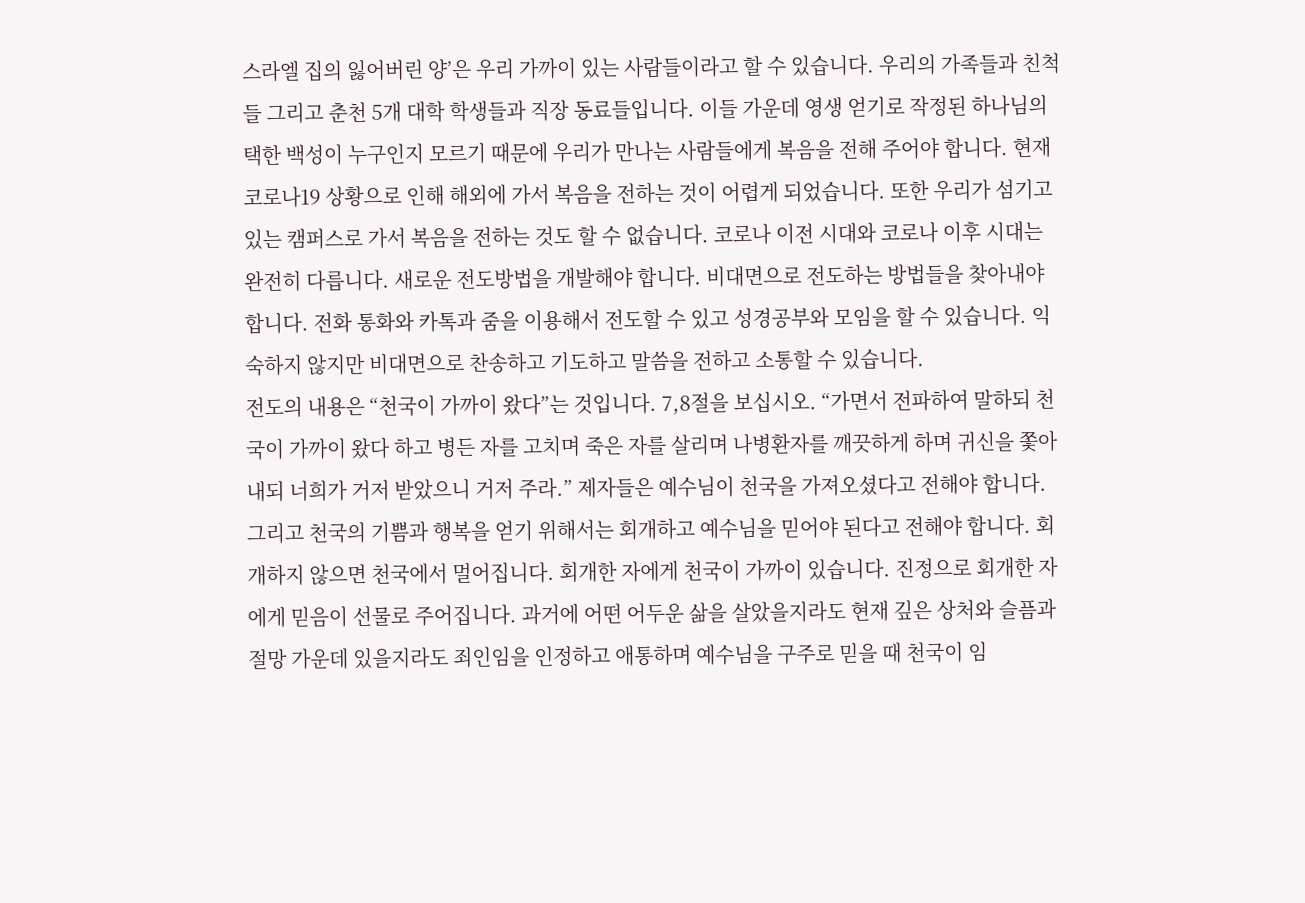스라엘 집의 잃어버린 양’은 우리 가까이 있는 사람들이라고 할 수 있습니다. 우리의 가족들과 친척들 그리고 춘천 5개 대학 학생들과 직장 동료들입니다. 이들 가운데 영생 얻기로 작정된 하나님의 택한 백성이 누구인지 모르기 때문에 우리가 만나는 사람들에게 복음을 전해 주어야 합니다. 현재 코로나19 상황으로 인해 해외에 가서 복음을 전하는 것이 어렵게 되었습니다. 또한 우리가 섬기고 있는 캠퍼스로 가서 복음을 전하는 것도 할 수 없습니다. 코로나 이전 시대와 코로나 이후 시대는 완전히 다릅니다. 새로운 전도방법을 개발해야 합니다. 비대면으로 전도하는 방법들을 찾아내야 합니다. 전화 통화와 카톡과 줌을 이용해서 전도할 수 있고 성경공부와 모임을 할 수 있습니다. 익숙하지 않지만 비대면으로 찬송하고 기도하고 말씀을 전하고 소통할 수 있습니다.
전도의 내용은 “천국이 가까이 왔다”는 것입니다. 7,8절을 보십시오. “가면서 전파하여 말하되 천국이 가까이 왔다 하고 병든 자를 고치며 죽은 자를 살리며 나병환자를 깨끗하게 하며 귀신을 쫓아내되 너희가 거저 받았으니 거저 주라.” 제자들은 예수님이 천국을 가져오셨다고 전해야 합니다. 그리고 천국의 기쁨과 행복을 얻기 위해서는 회개하고 예수님을 믿어야 된다고 전해야 합니다. 회개하지 않으면 천국에서 멀어집니다. 회개한 자에게 천국이 가까이 있습니다. 진정으로 회개한 자에게 믿음이 선물로 주어집니다. 과거에 어떤 어두운 삶을 살았을지라도 현재 깊은 상처와 슬픔과 절망 가운데 있을지라도 죄인임을 인정하고 애통하며 예수님을 구주로 믿을 때 천국이 임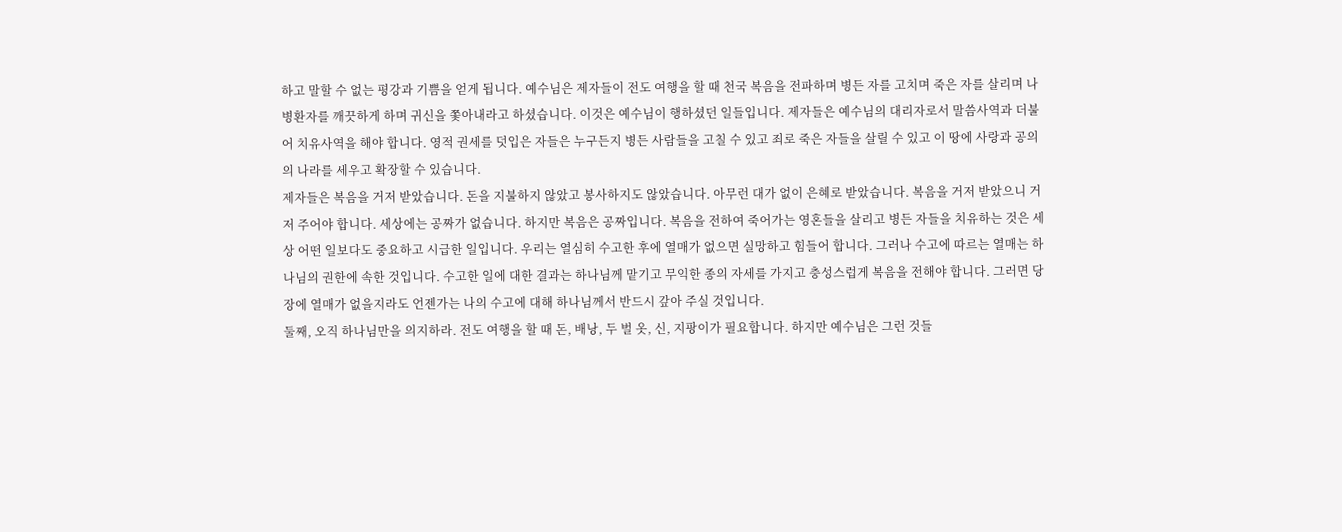하고 말할 수 없는 평강과 기쁨을 얻게 됩니다. 예수님은 제자들이 전도 여행을 할 때 천국 복음을 전파하며 병든 자를 고치며 죽은 자를 살리며 나병환자를 깨끗하게 하며 귀신을 쫓아내라고 하셨습니다. 이것은 예수님이 행하셨던 일들입니다. 제자들은 예수님의 대리자로서 말씀사역과 더불어 치유사역을 해야 합니다. 영적 권세를 덧입은 자들은 누구든지 병든 사람들을 고칠 수 있고 죄로 죽은 자들을 살릴 수 있고 이 땅에 사랑과 공의의 나라를 세우고 확장할 수 있습니다.
제자들은 복음을 거저 받았습니다. 돈을 지불하지 않았고 봉사하지도 않았습니다. 아무런 대가 없이 은혜로 받았습니다. 복음을 거저 받았으니 거저 주어야 합니다. 세상에는 공짜가 없습니다. 하지만 복음은 공짜입니다. 복음을 전하여 죽어가는 영혼들을 살리고 병든 자들을 치유하는 것은 세상 어떤 일보다도 중요하고 시급한 일입니다. 우리는 열심히 수고한 후에 열매가 없으면 실망하고 힘들어 합니다. 그러나 수고에 따르는 열매는 하나님의 권한에 속한 것입니다. 수고한 일에 대한 결과는 하나님께 맡기고 무익한 종의 자세를 가지고 충성스럽게 복음을 전해야 합니다. 그러면 당장에 열매가 없을지라도 언젠가는 나의 수고에 대해 하나님께서 반드시 갚아 주실 것입니다.
둘째, 오직 하나님만을 의지하라. 전도 여행을 할 때 돈, 배낭, 두 벌 옷, 신, 지팡이가 필요합니다. 하지만 예수님은 그런 것들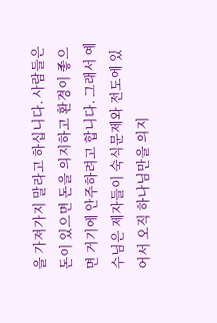을 가져가지 말라고 하십니다. 사람들은 돈이 있으면 돈을 의지하고 환경이 좋으면 거기에 안주하려고 합니다. 그래서 예수님은 제자들이 숙식문제와 전도에 있어서 오직 하나님만을 의지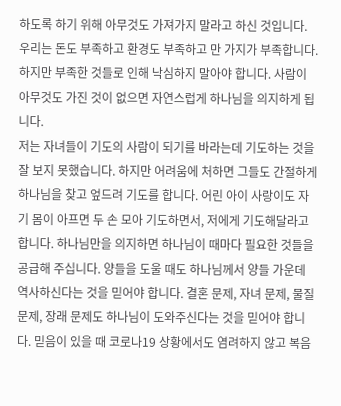하도록 하기 위해 아무것도 가져가지 말라고 하신 것입니다. 우리는 돈도 부족하고 환경도 부족하고 만 가지가 부족합니다. 하지만 부족한 것들로 인해 낙심하지 말아야 합니다. 사람이 아무것도 가진 것이 없으면 자연스럽게 하나님을 의지하게 됩니다.
저는 자녀들이 기도의 사람이 되기를 바라는데 기도하는 것을 잘 보지 못했습니다. 하지만 어려움에 처하면 그들도 간절하게 하나님을 찾고 엎드려 기도를 합니다. 어린 아이 사랑이도 자기 몸이 아프면 두 손 모아 기도하면서, 저에게 기도해달라고 합니다. 하나님만을 의지하면 하나님이 때마다 필요한 것들을 공급해 주십니다. 양들을 도울 때도 하나님께서 양들 가운데 역사하신다는 것을 믿어야 합니다. 결혼 문제, 자녀 문제, 물질 문제, 장래 문제도 하나님이 도와주신다는 것을 믿어야 합니다. 믿음이 있을 때 코로나19 상황에서도 염려하지 않고 복음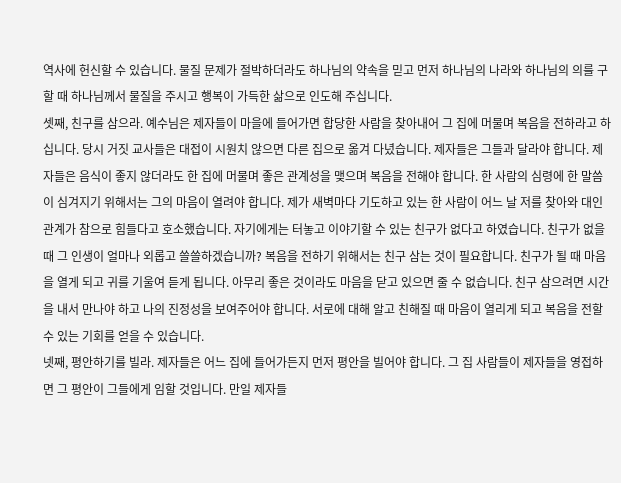역사에 헌신할 수 있습니다. 물질 문제가 절박하더라도 하나님의 약속을 믿고 먼저 하나님의 나라와 하나님의 의를 구할 때 하나님께서 물질을 주시고 행복이 가득한 삶으로 인도해 주십니다.
셋째, 친구를 삼으라. 예수님은 제자들이 마을에 들어가면 합당한 사람을 찾아내어 그 집에 머물며 복음을 전하라고 하십니다. 당시 거짓 교사들은 대접이 시원치 않으면 다른 집으로 옮겨 다녔습니다. 제자들은 그들과 달라야 합니다. 제자들은 음식이 좋지 않더라도 한 집에 머물며 좋은 관계성을 맺으며 복음을 전해야 합니다. 한 사람의 심령에 한 말씀이 심겨지기 위해서는 그의 마음이 열려야 합니다. 제가 새벽마다 기도하고 있는 한 사람이 어느 날 저를 찾아와 대인관계가 참으로 힘들다고 호소했습니다. 자기에게는 터놓고 이야기할 수 있는 친구가 없다고 하였습니다. 친구가 없을 때 그 인생이 얼마나 외롭고 쓸쓸하겠습니까? 복음을 전하기 위해서는 친구 삼는 것이 필요합니다. 친구가 될 때 마음을 열게 되고 귀를 기울여 듣게 됩니다. 아무리 좋은 것이라도 마음을 닫고 있으면 줄 수 없습니다. 친구 삼으려면 시간을 내서 만나야 하고 나의 진정성을 보여주어야 합니다. 서로에 대해 알고 친해질 때 마음이 열리게 되고 복음을 전할 수 있는 기회를 얻을 수 있습니다.
넷째, 평안하기를 빌라. 제자들은 어느 집에 들어가든지 먼저 평안을 빌어야 합니다. 그 집 사람들이 제자들을 영접하면 그 평안이 그들에게 임할 것입니다. 만일 제자들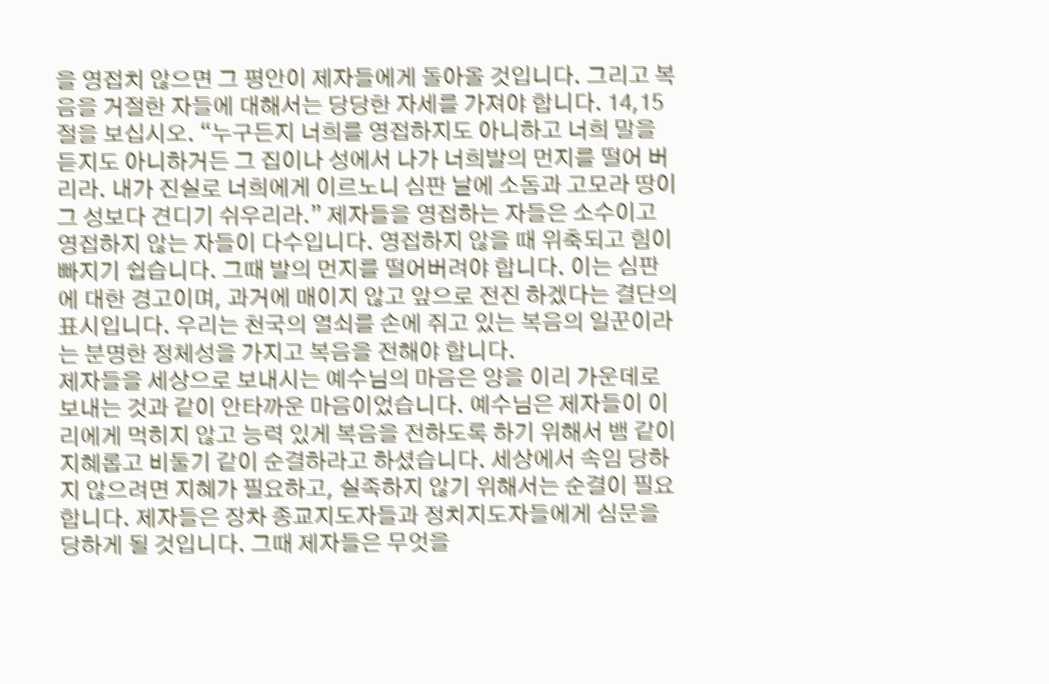을 영접치 않으면 그 평안이 제자들에게 돌아올 것입니다. 그리고 복음을 거절한 자들에 대해서는 당당한 자세를 가져야 합니다. 14,15절을 보십시오. “누구든지 너희를 영접하지도 아니하고 너희 말을 듣지도 아니하거든 그 집이나 성에서 나가 너희발의 먼지를 떨어 버리라. 내가 진실로 너희에게 이르노니 심판 날에 소돔과 고모라 땅이 그 성보다 견디기 쉬우리라.” 제자들을 영접하는 자들은 소수이고 영접하지 않는 자들이 다수입니다. 영접하지 않을 때 위축되고 힘이 빠지기 쉽습니다. 그때 발의 먼지를 떨어버려야 합니다. 이는 심판에 대한 경고이며, 과거에 매이지 않고 앞으로 전진 하겠다는 결단의 표시입니다. 우리는 천국의 열쇠를 손에 쥐고 있는 복음의 일꾼이라는 분명한 정체성을 가지고 복음을 전해야 합니다.
제자들을 세상으로 보내시는 예수님의 마음은 양을 이리 가운데로 보내는 것과 같이 안타까운 마음이었습니다. 예수님은 제자들이 이리에게 먹히지 않고 능력 있게 복음을 전하도록 하기 위해서 뱀 같이 지혜롭고 비둘기 같이 순결하라고 하셨습니다. 세상에서 속임 당하지 않으려면 지혜가 필요하고, 실족하지 않기 위해서는 순결이 필요합니다. 제자들은 장차 종교지도자들과 정치지도자들에게 심문을 당하게 될 것입니다. 그때 제자들은 무엇을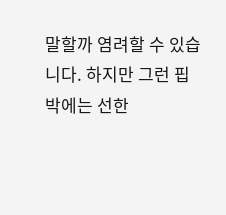말할까 염려할 수 있습니다. 하지만 그런 핍박에는 선한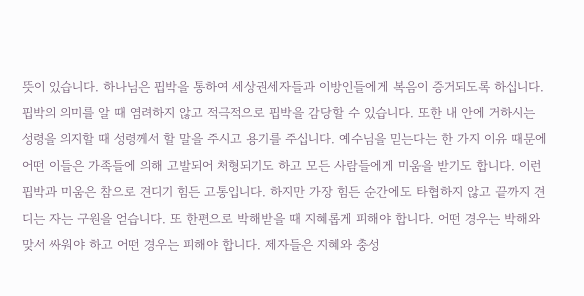뜻이 있습니다. 하나님은 핍박을 통하여 세상권세자들과 이방인들에게 복음이 증거되도록 하십니다. 핍박의 의미를 알 때 염려하지 않고 적극적으로 핍박을 감당할 수 있습니다. 또한 내 안에 거하시는 성령을 의지할 때 성령께서 할 말을 주시고 용기를 주십니다. 예수님을 믿는다는 한 가지 이유 때문에 어떤 이들은 가족들에 의해 고발되어 처형되기도 하고 모든 사람들에게 미움을 받기도 합니다. 이런 핍박과 미움은 참으로 견디기 힘든 고통입니다. 하지만 가장 힘든 순간에도 타협하지 않고 끝까지 견디는 자는 구원을 얻습니다. 또 한편으로 박해받을 때 지혜롭게 피해야 합니다. 어떤 경우는 박해와 맞서 싸워야 하고 어떤 경우는 피해야 합니다. 제자들은 지혜와 충성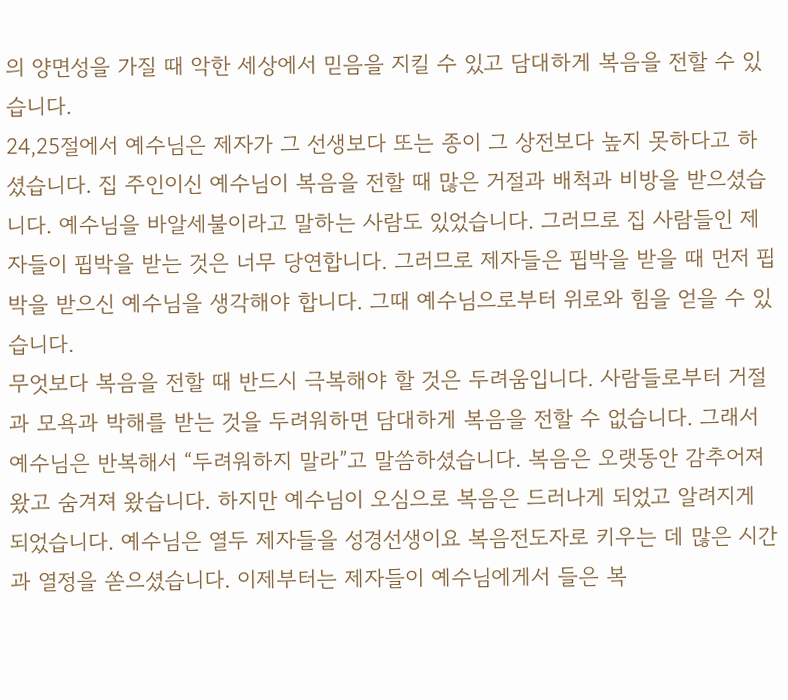의 양면성을 가질 때 악한 세상에서 믿음을 지킬 수 있고 담대하게 복음을 전할 수 있습니다.
24,25절에서 예수님은 제자가 그 선생보다 또는 종이 그 상전보다 높지 못하다고 하셨습니다. 집 주인이신 예수님이 복음을 전할 때 많은 거절과 배척과 비방을 받으셨습니다. 예수님을 바알세불이라고 말하는 사람도 있었습니다. 그러므로 집 사람들인 제자들이 핍박을 받는 것은 너무 당연합니다. 그러므로 제자들은 핍박을 받을 때 먼저 핍박을 받으신 예수님을 생각해야 합니다. 그때 예수님으로부터 위로와 힘을 얻을 수 있습니다.
무엇보다 복음을 전할 때 반드시 극복해야 할 것은 두려움입니다. 사람들로부터 거절과 모욕과 박해를 받는 것을 두려워하면 담대하게 복음을 전할 수 없습니다. 그래서 예수님은 반복해서 “두려워하지 말라”고 말씀하셨습니다. 복음은 오랫동안 감추어져 왔고 숨겨져 왔습니다. 하지만 예수님이 오심으로 복음은 드러나게 되었고 알려지게 되었습니다. 예수님은 열두 제자들을 성경선생이요 복음전도자로 키우는 데 많은 시간과 열정을 쏟으셨습니다. 이제부터는 제자들이 예수님에게서 들은 복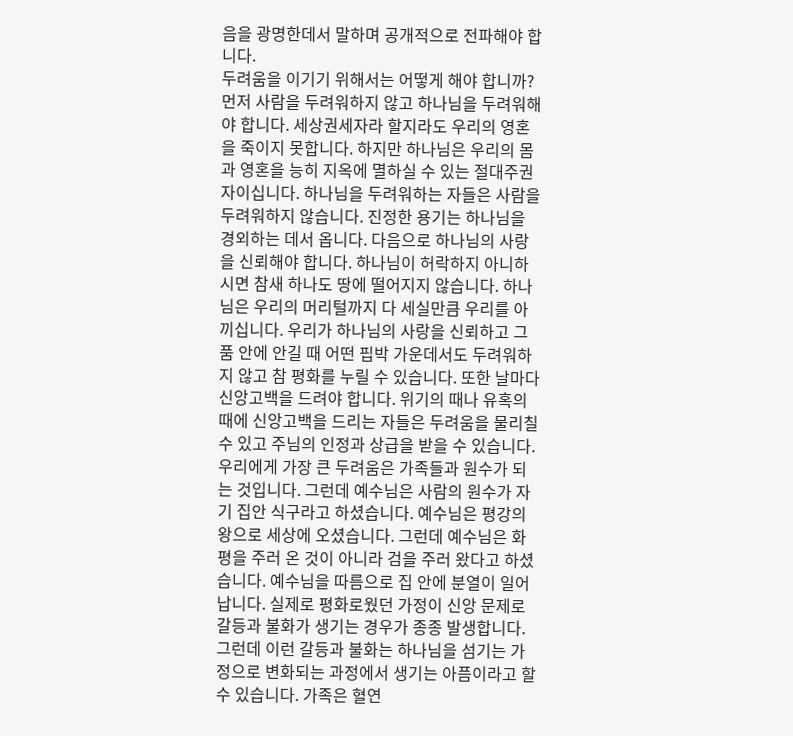음을 광명한데서 말하며 공개적으로 전파해야 합니다.
두려움을 이기기 위해서는 어떻게 해야 합니까? 먼저 사람을 두려워하지 않고 하나님을 두려워해야 합니다. 세상권세자라 할지라도 우리의 영혼을 죽이지 못합니다. 하지만 하나님은 우리의 몸과 영혼을 능히 지옥에 멸하실 수 있는 절대주권자이십니다. 하나님을 두려워하는 자들은 사람을 두려워하지 않습니다. 진정한 용기는 하나님을 경외하는 데서 옵니다. 다음으로 하나님의 사랑을 신뢰해야 합니다. 하나님이 허락하지 아니하시면 참새 하나도 땅에 떨어지지 않습니다. 하나님은 우리의 머리털까지 다 세실만큼 우리를 아끼십니다. 우리가 하나님의 사랑을 신뢰하고 그 품 안에 안길 때 어떤 핍박 가운데서도 두려워하지 않고 참 평화를 누릴 수 있습니다. 또한 날마다 신앙고백을 드려야 합니다. 위기의 때나 유혹의 때에 신앙고백을 드리는 자들은 두려움을 물리칠 수 있고 주님의 인정과 상급을 받을 수 있습니다.
우리에게 가장 큰 두려움은 가족들과 원수가 되는 것입니다. 그런데 예수님은 사람의 원수가 자기 집안 식구라고 하셨습니다. 예수님은 평강의 왕으로 세상에 오셨습니다. 그런데 예수님은 화평을 주러 온 것이 아니라 검을 주러 왔다고 하셨습니다. 예수님을 따름으로 집 안에 분열이 일어납니다. 실제로 평화로웠던 가정이 신앙 문제로 갈등과 불화가 생기는 경우가 종종 발생합니다. 그런데 이런 갈등과 불화는 하나님을 섬기는 가정으로 변화되는 과정에서 생기는 아픔이라고 할 수 있습니다. 가족은 혈연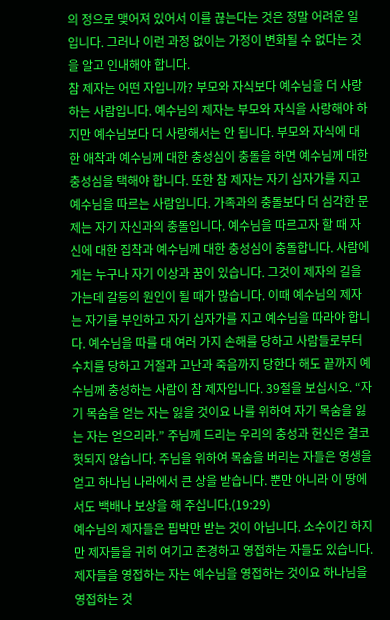의 정으로 맺어져 있어서 이를 끊는다는 것은 정말 어려운 일입니다. 그러나 이런 과정 없이는 가정이 변화될 수 없다는 것을 알고 인내해야 합니다.
참 제자는 어떤 자입니까? 부모와 자식보다 예수님을 더 사랑하는 사람입니다. 예수님의 제자는 부모와 자식을 사랑해야 하지만 예수님보다 더 사랑해서는 안 됩니다. 부모와 자식에 대한 애착과 예수님께 대한 충성심이 충돌을 하면 예수님께 대한 충성심을 택해야 합니다. 또한 참 제자는 자기 십자가를 지고 예수님을 따르는 사람입니다. 가족과의 충돌보다 더 심각한 문제는 자기 자신과의 충돌입니다. 예수님을 따르고자 할 때 자신에 대한 집착과 예수님께 대한 충성심이 충돌합니다. 사람에게는 누구나 자기 이상과 꿈이 있습니다. 그것이 제자의 길을 가는데 갈등의 원인이 될 때가 많습니다. 이때 예수님의 제자는 자기를 부인하고 자기 십자가를 지고 예수님을 따라야 합니다. 예수님을 따를 대 여러 가지 손해를 당하고 사람들로부터 수치를 당하고 거절과 고난과 죽음까지 당한다 해도 끝까지 예수님께 충성하는 사람이 참 제자입니다. 39절을 보십시오. “자기 목숨을 얻는 자는 잃을 것이요 나를 위하여 자기 목숨을 잃는 자는 얻으리라.” 주님께 드리는 우리의 충성과 헌신은 결코 헛되지 않습니다. 주님을 위하여 목숨을 버리는 자들은 영생을 얻고 하나님 나라에서 큰 상을 받습니다. 뿐만 아니라 이 땅에서도 백배나 보상을 해 주십니다.(19:29)
예수님의 제자들은 핍박만 받는 것이 아닙니다. 소수이긴 하지만 제자들을 귀히 여기고 존경하고 영접하는 자들도 있습니다. 제자들을 영접하는 자는 예수님을 영접하는 것이요 하나님을 영접하는 것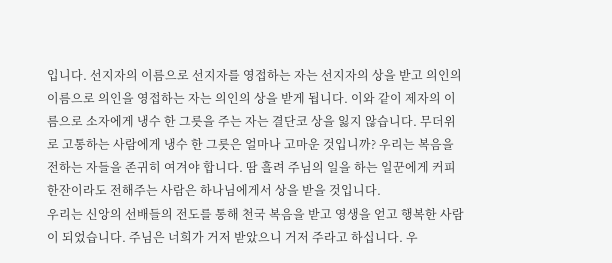입니다. 선지자의 이름으로 선지자를 영접하는 자는 선지자의 상을 받고 의인의 이름으로 의인을 영접하는 자는 의인의 상을 받게 됩니다. 이와 같이 제자의 이름으로 소자에게 냉수 한 그릇을 주는 자는 결단코 상을 잃지 않습니다. 무더위로 고통하는 사람에게 냉수 한 그릇은 얼마나 고마운 것입니까? 우리는 복음을 전하는 자들을 존귀히 여겨야 합니다. 땀 흘려 주님의 일을 하는 일꾼에게 커피 한잔이라도 전해주는 사람은 하나님에게서 상을 받을 것입니다.
우리는 신앙의 선배들의 전도를 통해 천국 복음을 받고 영생을 얻고 행복한 사람이 되었습니다. 주님은 너희가 거저 받았으니 거저 주라고 하십니다. 우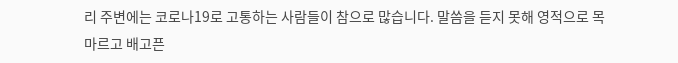리 주변에는 코로나19로 고통하는 사람들이 참으로 많습니다. 말씀을 듣지 못해 영적으로 목마르고 배고픈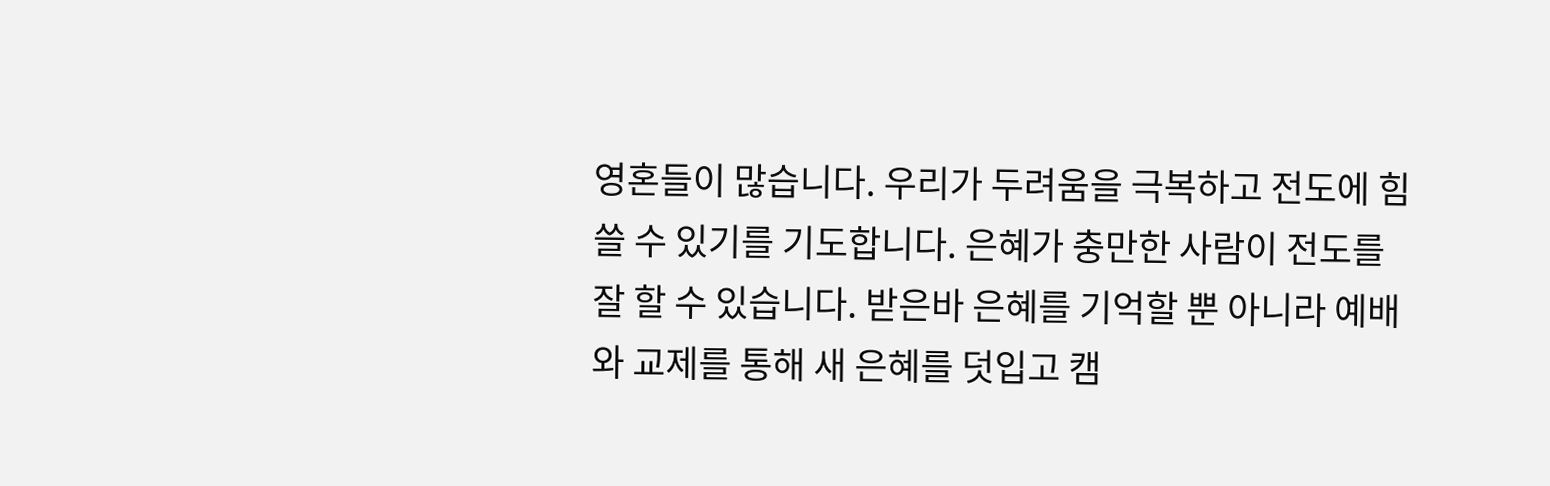영혼들이 많습니다. 우리가 두려움을 극복하고 전도에 힘쓸 수 있기를 기도합니다. 은혜가 충만한 사람이 전도를 잘 할 수 있습니다. 받은바 은혜를 기억할 뿐 아니라 예배와 교제를 통해 새 은혜를 덧입고 캠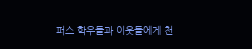퍼스 학우들과 이웃들에게 천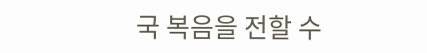국 복음을 전할 수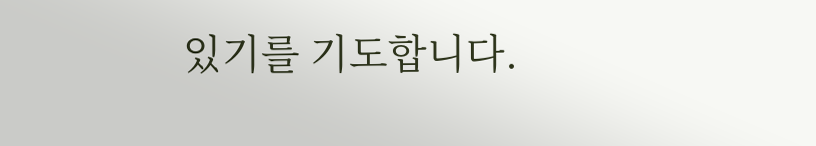있기를 기도합니다.